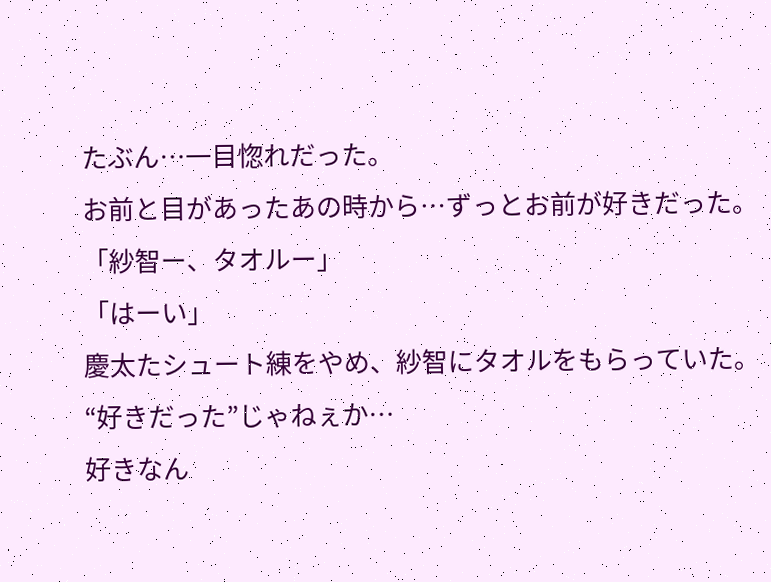たぶん…一目惚れだった。
お前と目があったあの時から…ずっとお前が好きだった。
「紗智ー、タオルー」
「はーい」
慶太たシュート練をやめ、紗智にタオルをもらっていた。
“好きだった”じゃねぇか…
好きなん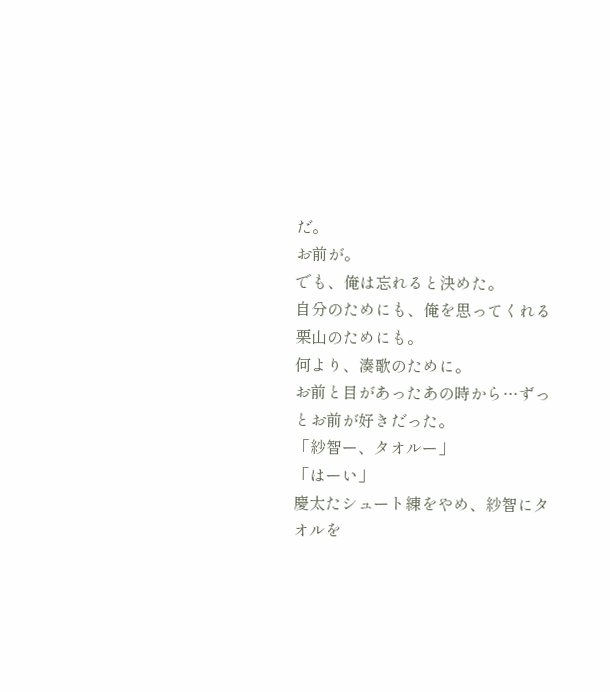だ。
お前が。
でも、俺は忘れると決めた。
自分のためにも、俺を思ってくれる栗山のためにも。
何より、湊歌のために。
お前と目があったあの時から…ずっとお前が好きだった。
「紗智ー、タオルー」
「はーい」
慶太たシュート練をやめ、紗智にタオルを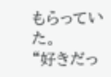もらっていた。
“好きだっ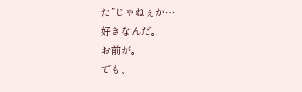た”じゃねぇか…
好きなんだ。
お前が。
でも、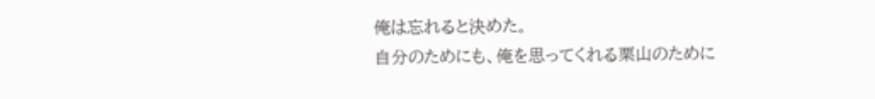俺は忘れると決めた。
自分のためにも、俺を思ってくれる栗山のために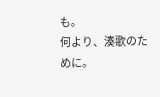も。
何より、湊歌のために。